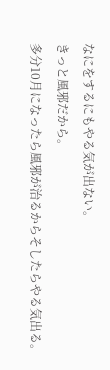なにをするにもやる気が出ない。
きっと風邪だから。
多分10月になったら風邪が治るからそしたらやる気出る。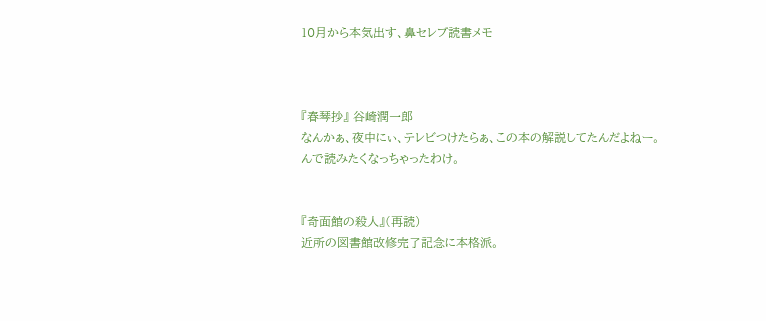10月から本気出す、鼻セレブ読書メモ



『春琴抄』 谷崎潤一郎
なんかぁ、夜中にぃ、テレビつけたらぁ、この本の解説してたんだよねー。
んで読みたくなっちゃったわけ。


『奇面館の殺人』(再読)
近所の図書館改修完了記念に本格派。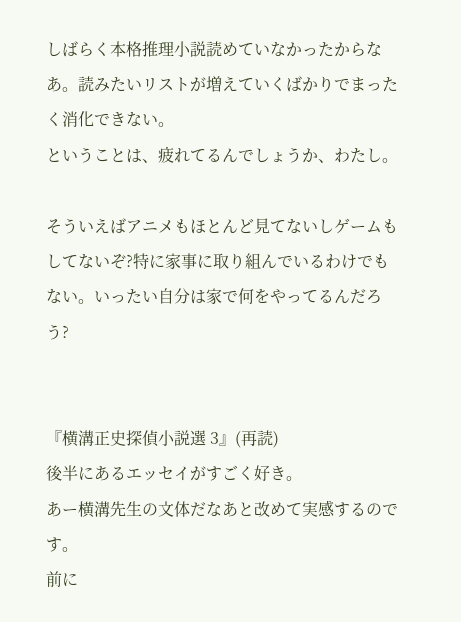しばらく本格推理小説読めていなかったからなあ。読みたいリストが増えていくばかりでまったく消化できない。
ということは、疲れてるんでしょうか、わたし。

そういえばアニメもほとんど見てないしゲームもしてないぞ?特に家事に取り組んでいるわけでもない。いったい自分は家で何をやってるんだろう?


『横溝正史探偵小説選 3』(再読)
後半にあるエッセイがすごく好き。
あー横溝先生の文体だなあと改めて実感するのです。
前に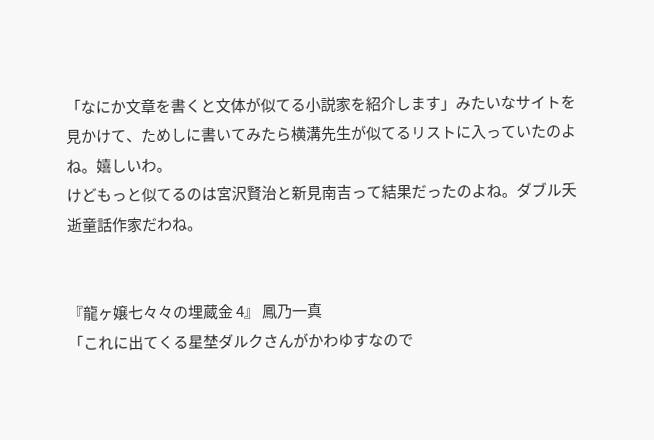「なにか文章を書くと文体が似てる小説家を紹介します」みたいなサイトを見かけて、ためしに書いてみたら横溝先生が似てるリストに入っていたのよね。嬉しいわ。
けどもっと似てるのは宮沢賢治と新見南吉って結果だったのよね。ダブル夭逝童話作家だわね。


『龍ヶ嬢七々々の埋蔵金 4』 鳳乃一真
「これに出てくる星埜ダルクさんがかわゆすなので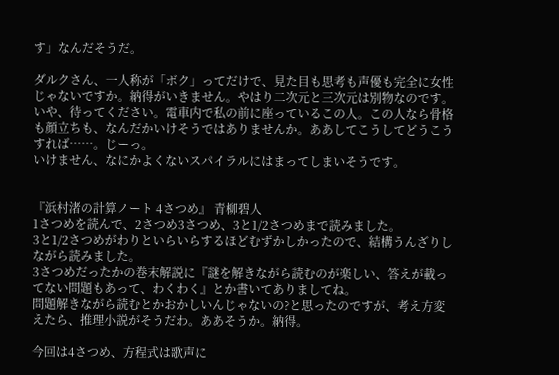す」なんだそうだ。

ダルクさん、一人称が「ボク」ってだけで、見た目も思考も声優も完全に女性じゃないですか。納得がいきません。やはり二次元と三次元は別物なのです。
いや、待ってください。電車内で私の前に座っているこの人。この人なら骨格も顔立ちも、なんだかいけそうではありませんか。ああしてこうしてどうこうすれば……。じーっ。
いけません、なにかよくないスパイラルにはまってしまいそうです。


『浜村渚の計算ノート 4さつめ』 青柳碧人
1さつめを読んで、2さつめ3さつめ、3と1/2さつめまで読みました。
3と1/2さつめがわりといらいらするほどむずかしかったので、結構うんざりしながら読みました。
3さつめだったかの巻末解説に『謎を解きながら読むのが楽しい、答えが載ってない問題もあって、わくわく』とか書いてありましてね。
問題解きながら読むとかおかしいんじゃないの?と思ったのですが、考え方変えたら、推理小説がそうだわ。ああそうか。納得。

今回は4さつめ、方程式は歌声に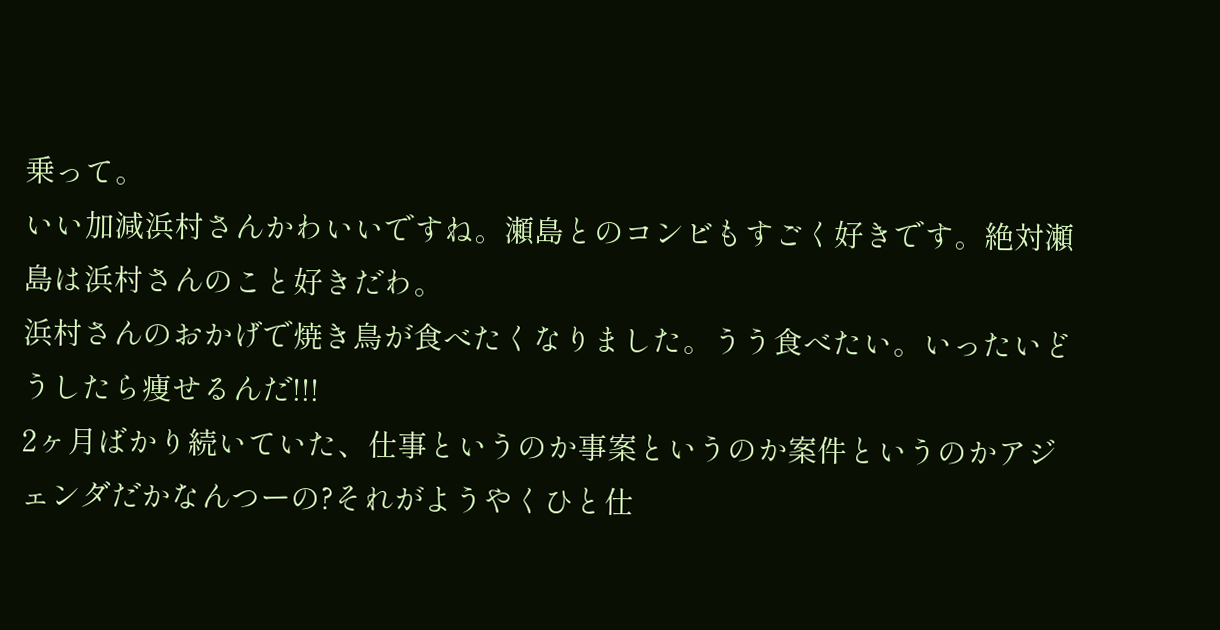乗って。
いい加減浜村さんかわいいですね。瀬島とのコンビもすごく好きです。絶対瀬島は浜村さんのこと好きだわ。
浜村さんのおかげで焼き鳥が食べたくなりました。うう食べたい。いったいどうしたら痩せるんだ!!!
2ヶ月ばかり続いていた、仕事というのか事案というのか案件というのかアジェンダだかなんつーの?それがようやくひと仕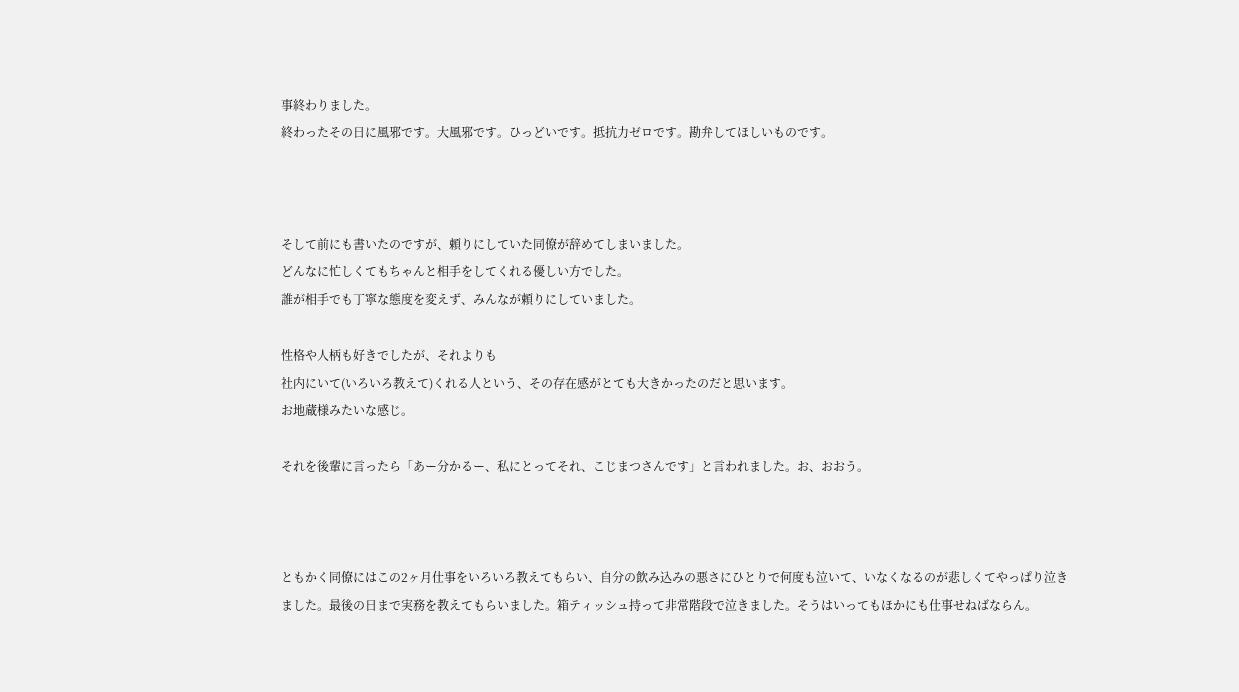事終わりました。
終わったその日に風邪です。大風邪です。ひっどいです。抵抗力ゼロです。勘弁してほしいものです。



そして前にも書いたのですが、頼りにしていた同僚が辞めてしまいました。
どんなに忙しくてもちゃんと相手をしてくれる優しい方でした。
誰が相手でも丁寧な態度を変えず、みんなが頼りにしていました。

性格や人柄も好きでしたが、それよりも
社内にいて(いろいろ教えて)くれる人という、その存在感がとても大きかったのだと思います。
お地蔵様みたいな感じ。

それを後輩に言ったら「あー分かるー、私にとってそれ、こじまつさんです」と言われました。お、おおう。



ともかく同僚にはこの2ヶ月仕事をいろいろ教えてもらい、自分の飲み込みの悪さにひとりで何度も泣いて、いなくなるのが悲しくてやっぱり泣きました。最後の日まで実務を教えてもらいました。箱ティッシュ持って非常階段で泣きました。そうはいってもほかにも仕事せねばならん。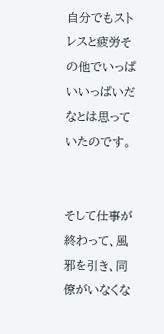自分でもストレスと疲労その他でいっぱいいっぱいだなとは思っていたのです。


そして仕事が終わって、風邪を引き、同僚がいなくな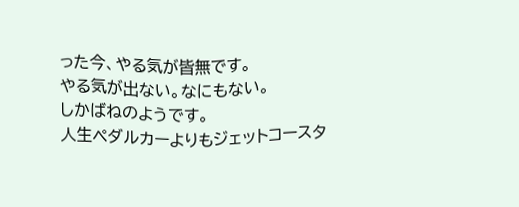った今、やる気が皆無です。
やる気が出ない。なにもない。
しかばねのようです。
人生ペダルカーよりもジェットコースタ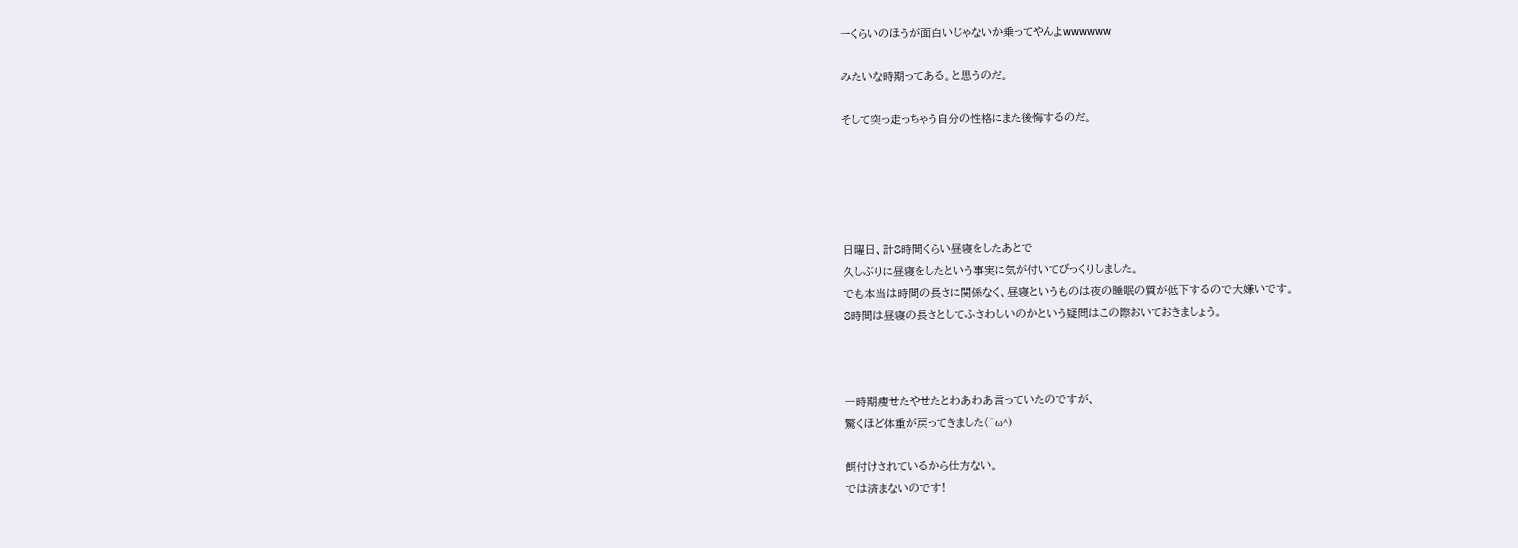ーくらいのほうが面白いじゃないか乗ってやんよwwwwww

みたいな時期ってある。と思うのだ。

そして突っ走っちゃう自分の性格にまた後悔するのだ。





日曜日、計8時間くらい昼寝をしたあとで
久しぶりに昼寝をしたという事実に気が付いてびっくりしました。
でも本当は時間の長さに関係なく、昼寝というものは夜の睡眠の質が低下するので大嫌いです。
8時間は昼寝の長さとしてふさわしいのかという疑問はこの際おいておきましょう。



一時期痩せたやせたとわあわあ言っていたのですが、
驚くほど体重が戻ってきました(^ω^)

餌付けされているから仕方ない。
では済まないのです!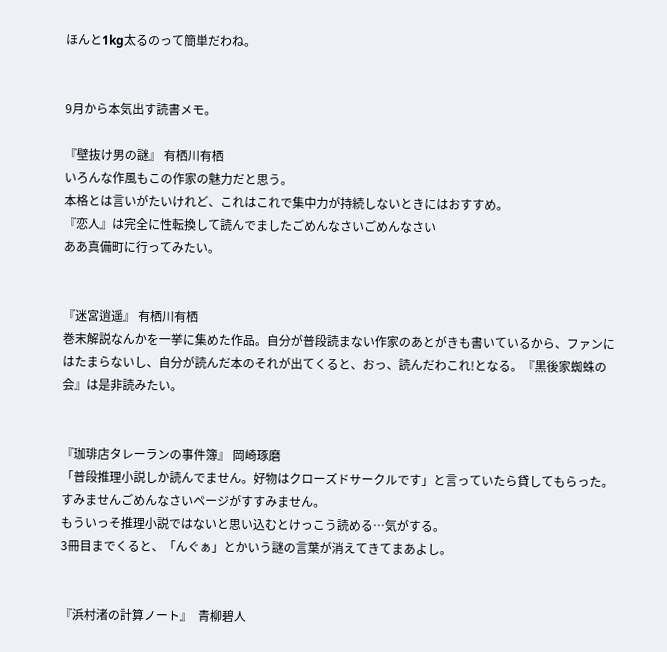ほんと1kg太るのって簡単だわね。


9月から本気出す読書メモ。

『壁抜け男の謎』 有栖川有栖
いろんな作風もこの作家の魅力だと思う。
本格とは言いがたいけれど、これはこれで集中力が持続しないときにはおすすめ。
『恋人』は完全に性転換して読んでましたごめんなさいごめんなさい
ああ真備町に行ってみたい。


『迷宮逍遥』 有栖川有栖
巻末解説なんかを一挙に集めた作品。自分が普段読まない作家のあとがきも書いているから、ファンにはたまらないし、自分が読んだ本のそれが出てくると、おっ、読んだわこれ!となる。『黒後家蜘蛛の会』は是非読みたい。


『珈琲店タレーランの事件簿』 岡崎琢磨
「普段推理小説しか読んでません。好物はクローズドサークルです」と言っていたら貸してもらった。
すみませんごめんなさいページがすすみません。
もういっそ推理小説ではないと思い込むとけっこう読める…気がする。
3冊目までくると、「んぐぁ」とかいう謎の言葉が消えてきてまあよし。


『浜村渚の計算ノート』  青柳碧人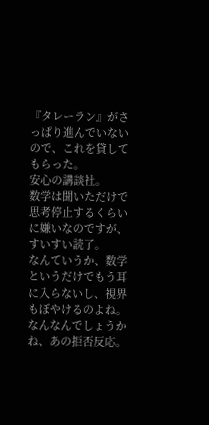『タレーラン』がさっぱり進んでいないので、これを貸してもらった。
安心の講談社。
数学は聞いただけで思考停止するくらいに嫌いなのですが、すいすい読了。
なんていうか、数学というだけでもう耳に入らないし、視界もぼやけるのよね。なんなんでしょうかね、あの拒否反応。